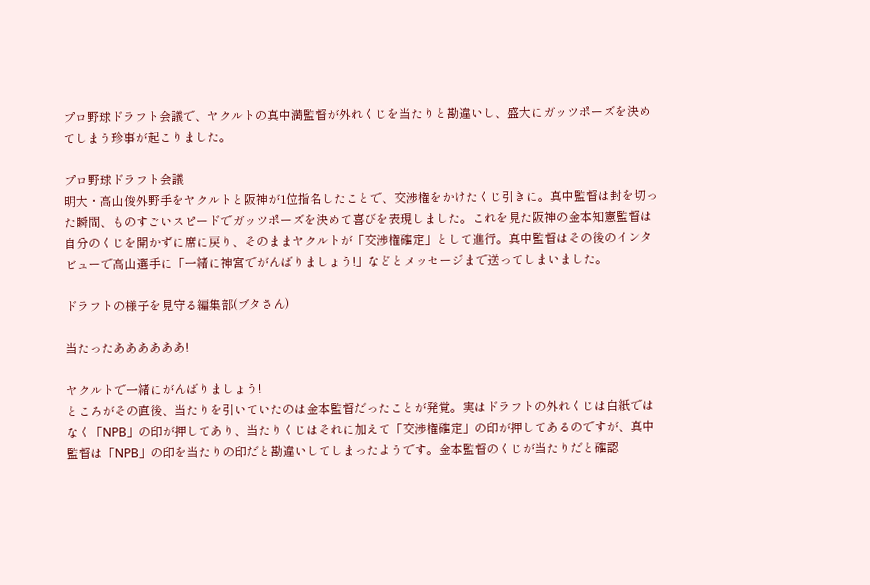プロ野球ドラフト会議で、ヤクルトの真中満監督が外れくじを当たりと勘違いし、盛大にガッツポーズを決めてしまう珍事が起こりました。

プロ野球ドラフト会議
明大・高山俊外野手をヤクルトと阪神が1位指名したことで、交渉権をかけたくじ引きに。真中監督は封を切った瞬間、ものすごいスピードでガッツポーズを決めて喜びを表現しました。これを見た阪神の金本知憲監督は自分のくじを開かずに席に戻り、そのままヤクルトが「交渉権確定」として進行。真中監督はその後のインタビューで高山選手に「一緒に神宮でがんばりましょう!」などとメッセージまで送ってしまいました。

ドラフトの様子を見守る編集部(ブタさん)

当たったああああああ!

ヤクルトで一緒にがんばりましょう!
ところがその直後、当たりを引いていたのは金本監督だったことが発覚。実はドラフトの外れくじは白紙ではなく「NPB」の印が押してあり、当たりくじはそれに加えて「交渉権確定」の印が押してあるのですが、真中監督は「NPB」の印を当たりの印だと勘違いしてしまったようです。金本監督のくじが当たりだと確認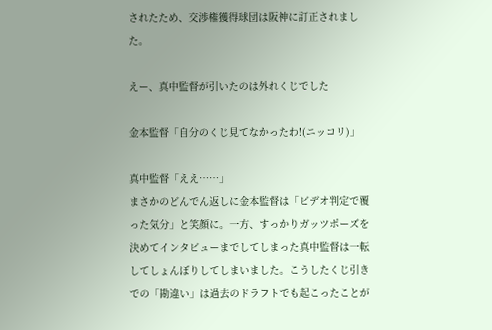されたため、交渉権獲得球団は阪神に訂正されました。

えー、真中監督が引いたのは外れくじでした

金本監督「自分のくじ見てなかったわ!(ニッコリ)」

真中監督「ええ……」
まさかのどんでん返しに金本監督は「ビデオ判定で覆った気分」と笑顔に。一方、すっかりガッツポーズを決めてインタビューまでしてしまった真中監督は一転してしょんぼりしてしまいました。こうしたくじ引きでの「勘違い」は過去のドラフトでも起こったことが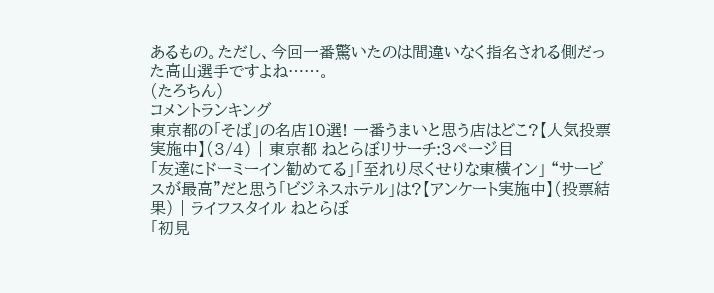あるもの。ただし、今回一番驚いたのは間違いなく指名される側だった高山選手ですよね……。
(たろちん)
コメントランキング
東京都の「そば」の名店10選! 一番うまいと思う店はどこ?【人気投票実施中】(3/4) | 東京都 ねとらぼリサーチ:3ページ目
「友達にドーミーイン勧めてる」「至れり尽くせりな東横イン」 “サービスが最高”だと思う「ビジネスホテル」は?【アンケート実施中】(投票結果) | ライフスタイル ねとらぼ
「初見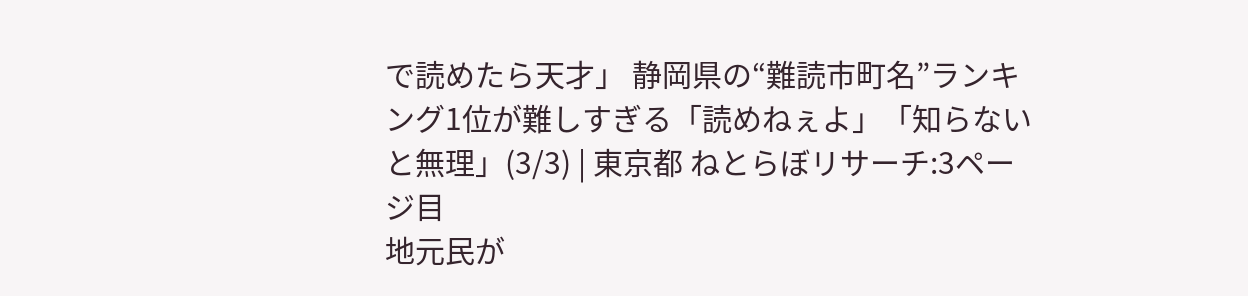で読めたら天才」 静岡県の“難読市町名”ランキング1位が難しすぎる「読めねぇよ」「知らないと無理」(3/3) | 東京都 ねとらぼリサーチ:3ページ目
地元民が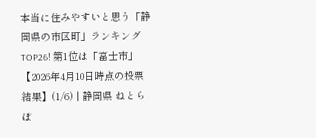本当に住みやすいと思う「静岡県の市区町」ランキングTOP26! 第1位は「富士市」【2026年4月10日時点の投票結果】(1/6) | 静岡県 ねとらぼ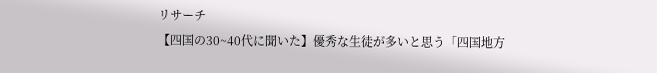リサーチ
【四国の30~40代に聞いた】優秀な生徒が多いと思う「四国地方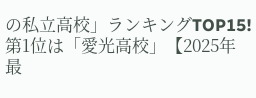の私立高校」ランキングTOP15! 第1位は「愛光高校」【2025年最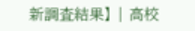新調査結果】 | 高校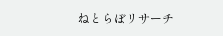ねとらぼリサーチ